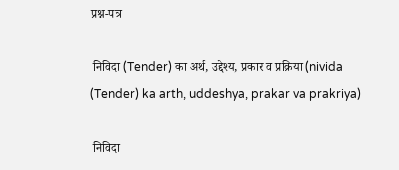प्रश्न-पत्र

 निविदा (Tender) का अर्थ, उद्देश्य, प्रकार व प्रक्रिया(nivida (Tender) ka arth, uddeshya, prakar va prakriya)

 निविदा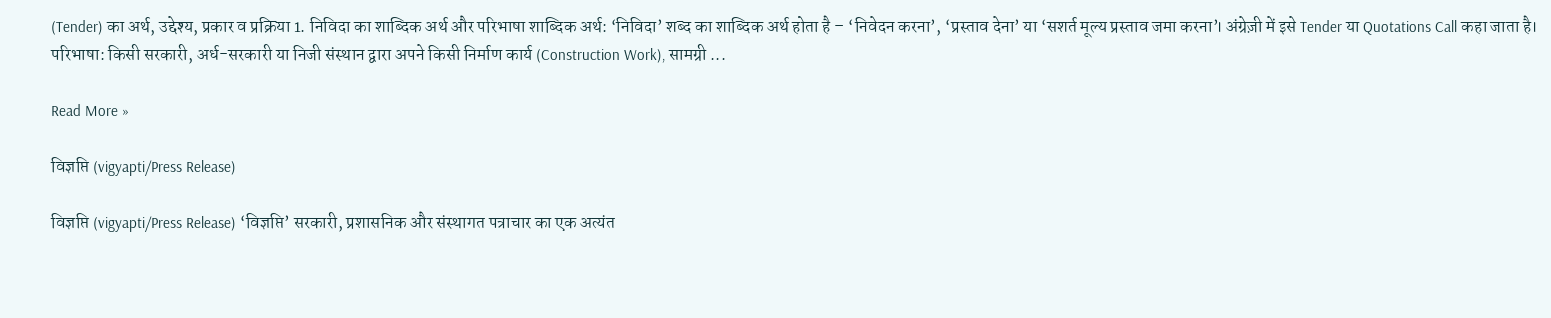(Tender) का अर्थ, उद्देश्य, प्रकार व प्रक्रिया 1. निविदा का शाब्दिक अर्थ और परिभाषा शाब्दिक अर्थ: ‘निविदा’ शब्द का शाब्दिक अर्थ होता है – ‘निवेदन करना’, ‘प्रस्ताव देना’ या ‘सशर्त मूल्य प्रस्ताव जमा करना’। अंग्रेज़ी में इसे Tender या Quotations Call कहा जाता है। परिभाषा: किसी सरकारी, अर्ध-सरकारी या निजी संस्थान द्वारा अपने किसी निर्माण कार्य (Construction Work), सामग्री ...

Read More »

विज्ञप्ति (vigyapti/Press Release)

विज्ञप्ति (vigyapti/Press Release) ‘विज्ञप्ति’ सरकारी, प्रशासनिक और संस्थागत पत्राचार का एक अत्यंत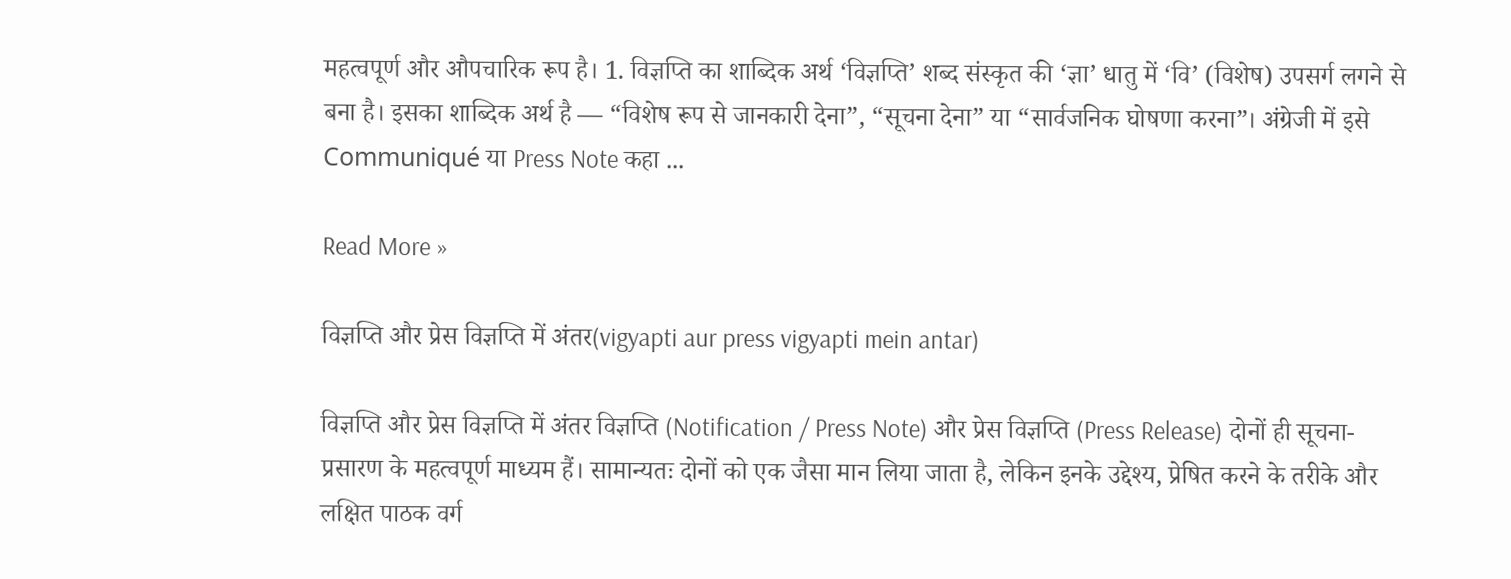महत्वपूर्ण और औपचारिक रूप है। 1. विज्ञप्ति का शाब्दिक अर्थ ‘विज्ञप्ति’ शब्द संस्कृत की ‘ज्ञा’ धातु में ‘वि’ (विशेष) उपसर्ग लगने से बना है। इसका शाब्दिक अर्थ है — “विशेष रूप से जानकारी देना”, “सूचना देना” या “सार्वजनिक घोषणा करना”। अंग्रेजी में इसे Communiqué या Press Note कहा ...

Read More »

विज्ञप्ति और प्रेस विज्ञप्ति में अंतर(vigyapti aur press vigyapti mein antar)

विज्ञप्ति और प्रेस विज्ञप्ति में अंतर विज्ञप्ति (Notification / Press Note) और प्रेस विज्ञप्ति (Press Release) दोनों ही सूचना-प्रसारण के महत्वपूर्ण माध्यम हैं। सामान्यतः दोनों को एक जैसा मान लिया जाता है, लेकिन इनके उद्देश्य, प्रेषित करने के तरीके और लक्षित पाठक वर्ग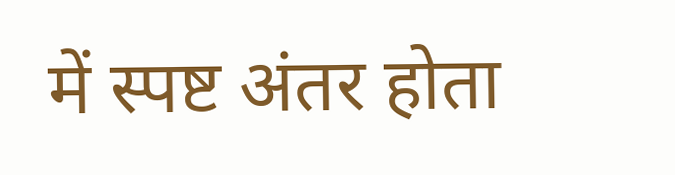में स्पष्ट अंतर होता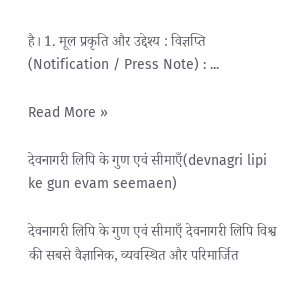है। 1. मूल प्रकृति और उद्देश्य : विज्ञप्ति (Notification / Press Note) : ...

Read More »

देवनागरी लिपि के गुण एवं सीमाएँ(devnagri lipi ke gun evam seemaen)

देवनागरी लिपि के गुण एवं सीमाएँ देवनागरी लिपि विश्व की सबसे वैज्ञानिक, व्यवस्थित और परिमार्जित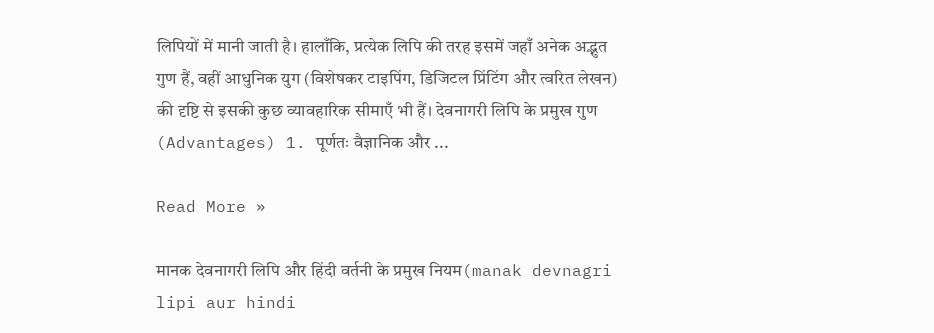लिपियों में मानी जाती है। हालाँकि, प्रत्येक लिपि की तरह इसमें जहाँ अनेक अद्भुत गुण हैं, वहीं आधुनिक युग (विशेषकर टाइपिंग, डिजिटल प्रिंटिंग और त्वरित लेखन) की दृष्टि से इसकी कुछ व्यावहारिक सीमाएँ भी हैं। देवनागरी लिपि के प्रमुख गुण (Advantages) 1. पूर्णतः वैज्ञानिक और ...

Read More »

मानक देवनागरी लिपि और हिंदी वर्तनी के प्रमुख नियम(manak devnagri lipi aur hindi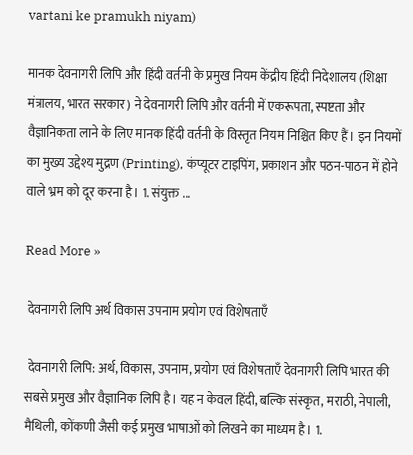vartani ke pramukh niyam)

मानक देवनागरी लिपि और हिंदी वर्तनी के प्रमुख नियम केंद्रीय हिंदी निदेशालय (शिक्षा मंत्रालय, भारत सरकार) ने देवनागरी लिपि और वर्तनी में एकरूपता, स्पष्टता और वैज्ञानिकता लाने के लिए मानक हिंदी वर्तनी के विस्तृत नियम निश्चित किए हैं। इन नियमों का मुख्य उद्देश्य मुद्रण (Printing), कंप्यूटर टाइपिंग, प्रकाशन और पठन-पाठन में होने वाले भ्रम को दूर करना है। 1. संयुक्त ...

Read More »

 देवनागरी लिपि अर्थ विकास उपनाम प्रयोग एवं विशेषताएँ

 देवनागरी लिपि: अर्थ, विकास, उपनाम, प्रयोग एवं विशेषताएँ देवनागरी लिपि भारत की सबसे प्रमुख और वैज्ञानिक लिपि है। यह न केवल हिंदी, बल्कि संस्कृत, मराठी, नेपाली, मैथिली, कोंकणी जैसी कई प्रमुख भाषाओं को लिखने का माध्यम है। 1.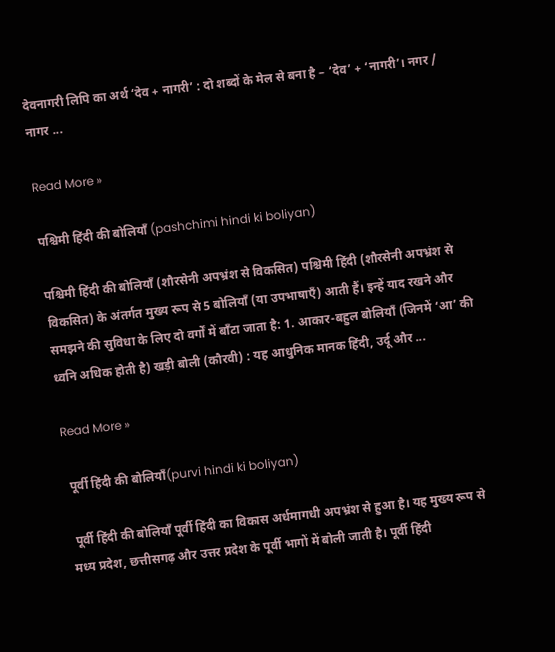देवनागरी लिपि का अर्थ ‘देव + नागरी’ : दो शब्दों के मेल से बना है – ‘देव’ + ‘नागरी’। नगर / नागर ...

Read More »

पश्चिमी हिंदी की बोलियाँ (pashchimi hindi ki boliyan)

पश्चिमी हिंदी की बोलियाँ (शौरसेनी अपभ्रंश से विकसित) पश्चिमी हिंदी (शौरसेनी अपभ्रंश से विकसित) के अंतर्गत मुख्य रूप से 5 बोलियाँ (या उपभाषाएँ) आती हैं। इन्हें याद रखने और समझने की सुविधा के लिए दो वर्गों में बाँटा जाता है: 1. आकार-बहुल बोलियाँ (जिनमें ‘आ’ की ध्वनि अधिक होती है) खड़ी बोली (कौरवी) : यह आधुनिक मानक हिंदी, उर्दू और ...

Read More »

 पूर्वी हिंदी की बोलियाँ(purvi hindi ki boliyan)

 पूर्वी हिंदी की बोलियाँ पूर्वी हिंदी का विकास अर्धमागधी अपभ्रंश से हुआ है। यह मुख्य रूप से मध्य प्रदेश, छत्तीसगढ़ और उत्तर प्रदेश के पूर्वी भागों में बोली जाती है। पूर्वी हिंदी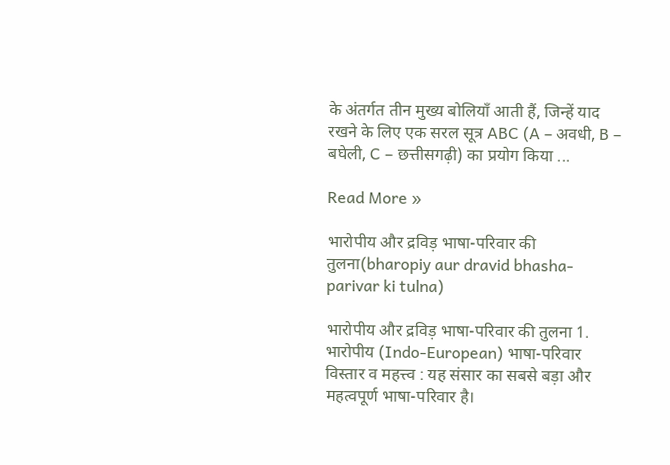के अंतर्गत तीन मुख्य बोलियाँ आती हैं, जिन्हें याद रखने के लिए एक सरल सूत्र ABC (A – अवधी, B – बघेली, C – छत्तीसगढ़ी) का प्रयोग किया ...

Read More »

भारोपीय और द्रविड़ भाषा-परिवार की तुलना(bharopiy aur dravid bhasha-parivar ki tulna)

भारोपीय और द्रविड़ भाषा-परिवार की तुलना 1. भारोपीय (Indo-European) भाषा-परिवार विस्तार व महत्त्व : यह संसार का सबसे बड़ा और महत्वपूर्ण भाषा-परिवार है।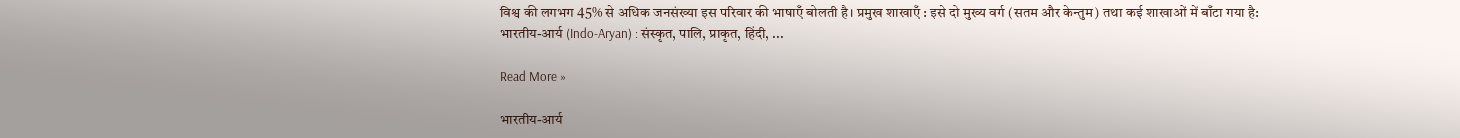विश्व की लगभग 45% से अधिक जनसंख्या इस परिवार की भाषाएँ बोलती है। प्रमुख शाखाएँ : इसे दो मुख्य वर्ग (सतम और केन्तुम) तथा कई शाखाओं में बाँटा गया है: भारतीय-आर्य (Indo-Aryan) : संस्कृत, पालि, प्राकृत, हिंदी, ...

Read More »

भारतीय-आर्य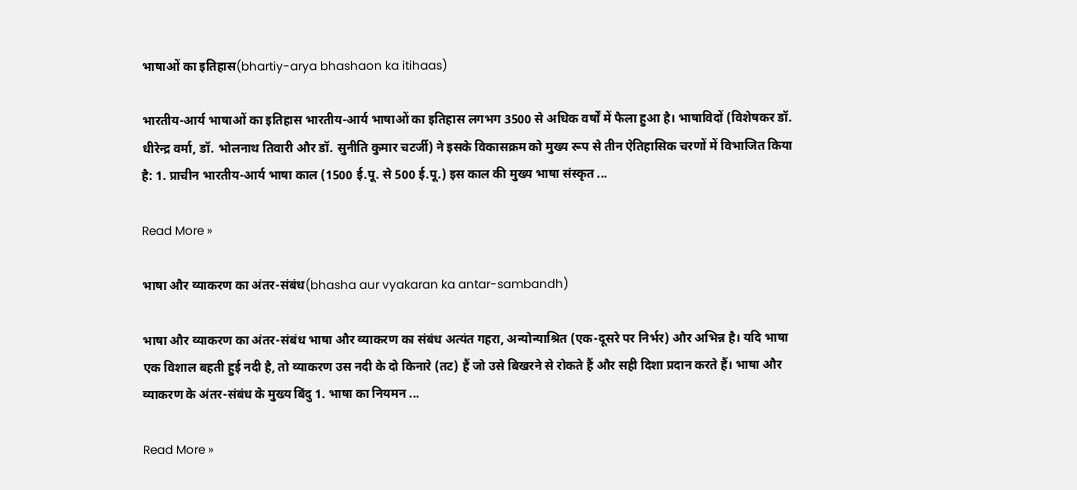भाषाओं का इतिहास(bhartiy-arya bhashaon ka itihaas)

भारतीय-आर्य भाषाओं का इतिहास भारतीय-आर्य भाषाओं का इतिहास लगभग 3500 से अधिक वर्षों में फैला हुआ है। भाषाविदों (विशेषकर डॉ. धीरेन्द्र वर्मा, डॉ. भोलनाथ तिवारी और डॉ. सुनीति कुमार चटर्जी) ने इसके विकासक्रम को मुख्य रूप से तीन ऐतिहासिक चरणों में विभाजित किया है: 1. प्राचीन भारतीय-आर्य भाषा काल (1500 ई.पू. से 500 ई.पू.) इस काल की मुख्य भाषा संस्कृत ...

Read More »

भाषा और व्याकरण का अंतर-संबंध(bhasha aur vyakaran ka antar-sambandh)

भाषा और व्याकरण का अंतर-संबंध भाषा और व्याकरण का संबंध अत्यंत गहरा, अन्योन्याश्रित (एक-दूसरे पर निर्भर) और अभिन्न है। यदि भाषा एक विशाल बहती हुई नदी है, तो व्याकरण उस नदी के दो किनारे (तट) हैं जो उसे बिखरने से रोकते हैं और सही दिशा प्रदान करते हैं। भाषा और व्याकरण के अंतर-संबंध के मुख्य बिंदु 1. भाषा का नियमन ...

Read More »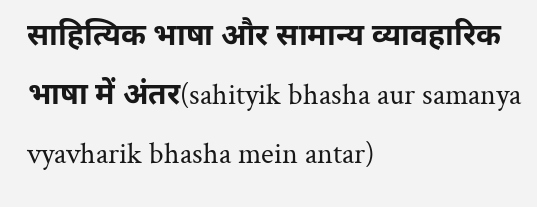साहित्यिक भाषा और सामान्य व्यावहारिक भाषा में अंतर(sahityik bhasha aur samanya vyavharik bhasha mein antar)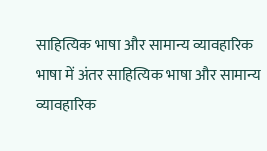साहित्यिक भाषा और सामान्य व्यावहारिक भाषा में अंतर साहित्यिक भाषा और सामान्य व्यावहारिक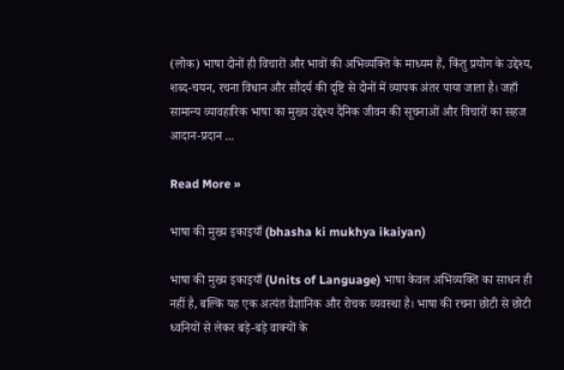(लोक) भाषा दोनों ही विचारों और भावों की अभिव्यक्ति के माध्यम हैं, किंतु प्रयोग के उद्देश्य, शब्द-चयन, रचना विधान और सौंदर्य की दृष्टि से दोनों में व्यापक अंतर पाया जाता है। जहाँ सामान्य व्यावहारिक भाषा का मुख्य उद्देश्य दैनिक जीवन की सूचनाओं और विचारों का सहज आदान-प्रदान ...

Read More »

भाषा की मुख्य इकाइयाँ (bhasha ki mukhya ikaiyan)

भाषा की मुख्य इकाइयाँ (Units of Language) भाषा केवल अभिव्यक्ति का साधन ही नहीं है, बल्कि यह एक अत्यंत वैज्ञानिक और रोचक व्यवस्था है। भाषा की रचना छोटी से छोटी ध्वनियों से लेकर बड़े-बड़े वाक्यों के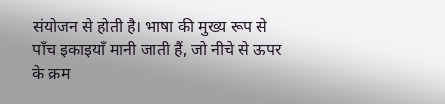संयोजन से होती है। भाषा की मुख्य रूप से पाँच इकाइयाँ मानी जाती हैं, जो नीचे से ऊपर के क्रम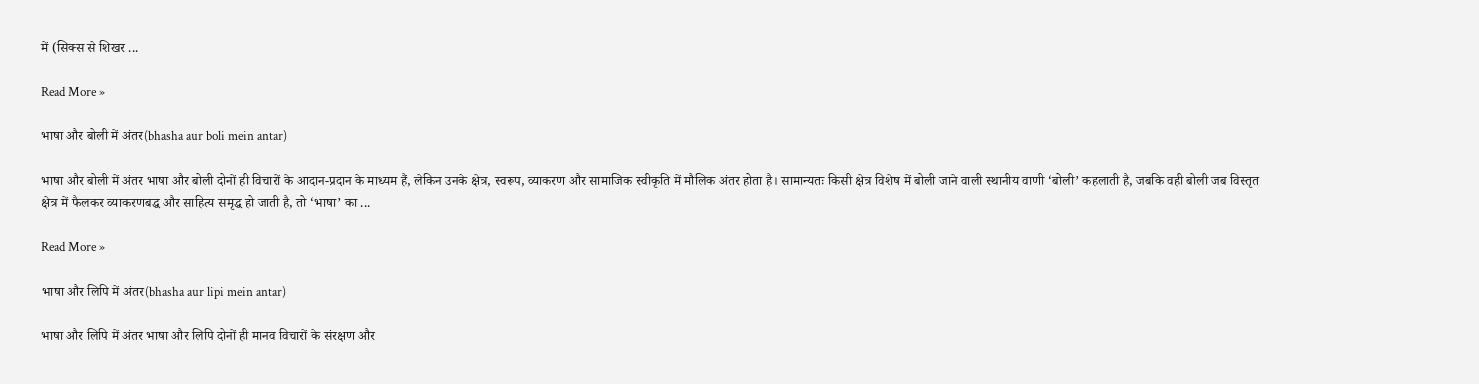में (सिक्स से शिखर ...

Read More »

भाषा और बोली में अंतर(bhasha aur boli mein antar)

भाषा और बोली में अंतर भाषा और बोली दोनों ही विचारों के आदान-प्रदान के माध्यम हैं, लेकिन उनके क्षेत्र, स्वरूप, व्याकरण और सामाजिक स्वीकृति में मौलिक अंतर होता है। सामान्यतः किसी क्षेत्र विशेष में बोली जाने वाली स्थानीय वाणी ‘बोली’ कहलाती है, जबकि वही बोली जब विस्तृत क्षेत्र में फैलकर व्याकरणबद्ध और साहित्य समृद्ध हो जाती है, तो ‘भाषा’ का ...

Read More »

भाषा और लिपि में अंतर(bhasha aur lipi mein antar)

भाषा और लिपि में अंतर भाषा और लिपि दोनों ही मानव विचारों के संरक्षण और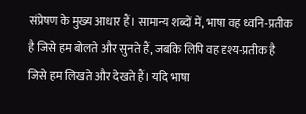संप्रेषण के मुख्य आधार हैं। सामान्य शब्दों में, भाषा वह ध्वनि-प्रतीक है जिसे हम बोलते और सुनते हैं, जबकि लिपि वह दृश्य-प्रतीक है जिसे हम लिखते और देखते हैं। यदि भाषा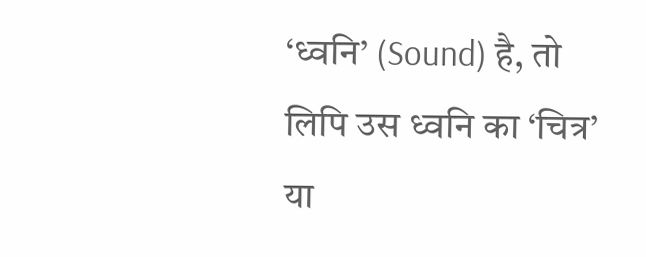‘ध्वनि’ (Sound) है, तो लिपि उस ध्वनि का ‘चित्र’ या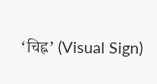‘चिह्न’ (Visual Sign)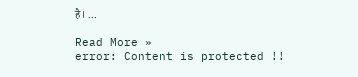है। ...

Read More »
error: Content is protected !!